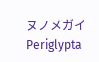ヌノメガイ
Periglypta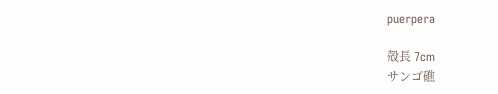puerpera

殻長 7cm
サンゴ礁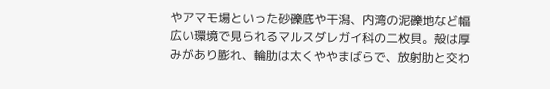やアマモ場といった砂礫底や干潟、内湾の泥礫地など幅広い環境で見られるマルスダレガイ科の二枚貝。殻は厚みがあり膨れ、輪肋は太くややまばらで、放射肋と交わ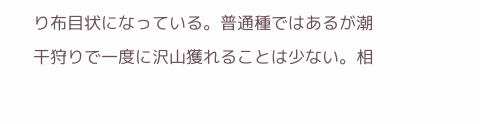り布目状になっている。普通種ではあるが潮干狩りで一度に沢山獲れることは少ない。相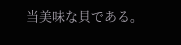当美味な貝である。